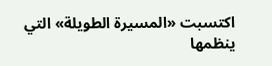اكتسبت «المسيرة الطويلة» التي ينظمها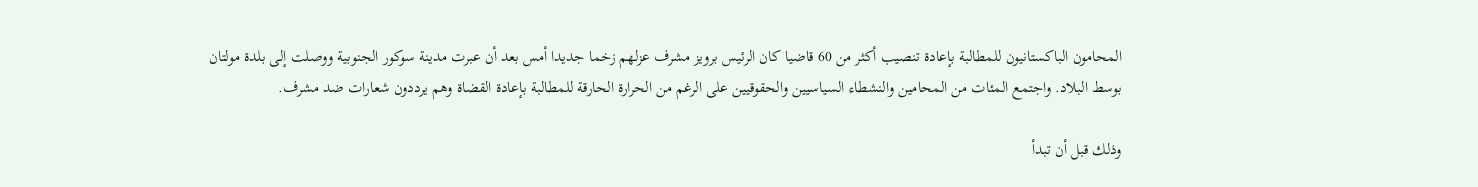المحامون الباكستانيون للمطالبة بإعادة تنصيب أكثر من 60 قاضيا كان الرئيس برويز مشرف عزلهم زخما جديدا أمس بعد أن عبرت مدينة سوكور الجنوبية ووصلت إلى بلدة مولتان بوسط البلاد. واجتمع المئات من المحامين والنشطاء السياسيين والحقوقيين على الرغم من الحرارة الحارقة للمطالبة بإعادة القضاة وهم يرددون شعارات ضد مشرف.

وذلك قبل أن تبدأ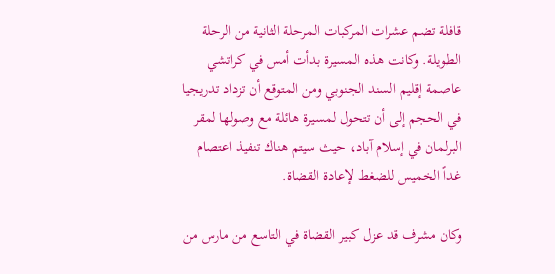قافلة تضم عشرات المركبات المرحلة الثانية من الرحلة الطويلة. وكانت هذه المسيرة بدأت أمس في كراتشي عاصمة إقليم السند الجنوبي ومن المتوقع أن تزداد تدريجيا في الحجم إلى أن تتحول لمسيرة هائلة مع وصولها لمقر البرلمان في إسلام آباد، حيث سيتم هناك تنفيذ اعتصام غداً الخميس للضغط لإعادة القضاة.

وكان مشرف قد عزل كبير القضاة في التاسع من مارس من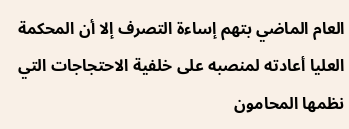العام الماضي بتهم إساءة التصرف إلا أن المحكمة العليا أعادته لمنصبه على خلفية الاحتجاجات التي نظمها المحامون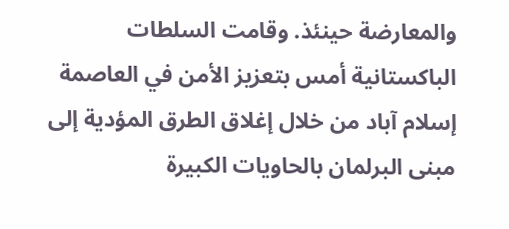والمعارضة حينئذ. وقامت السلطات الباكستانية أمس بتعزيز الأمن في العاصمة إسلام آباد من خلال إغلاق الطرق المؤدية إلى مبنى البرلمان بالحاويات الكبيرة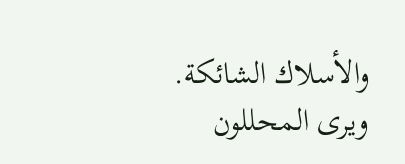والأسلاك الشائكة. ويرى المحللون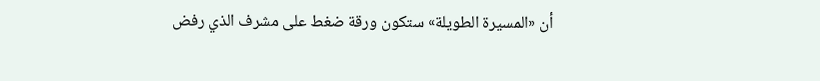أن «المسيرة الطويلة» ستكون ورقة ضغط على مشرف الذي رفض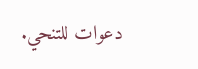دعوات للتنحي.